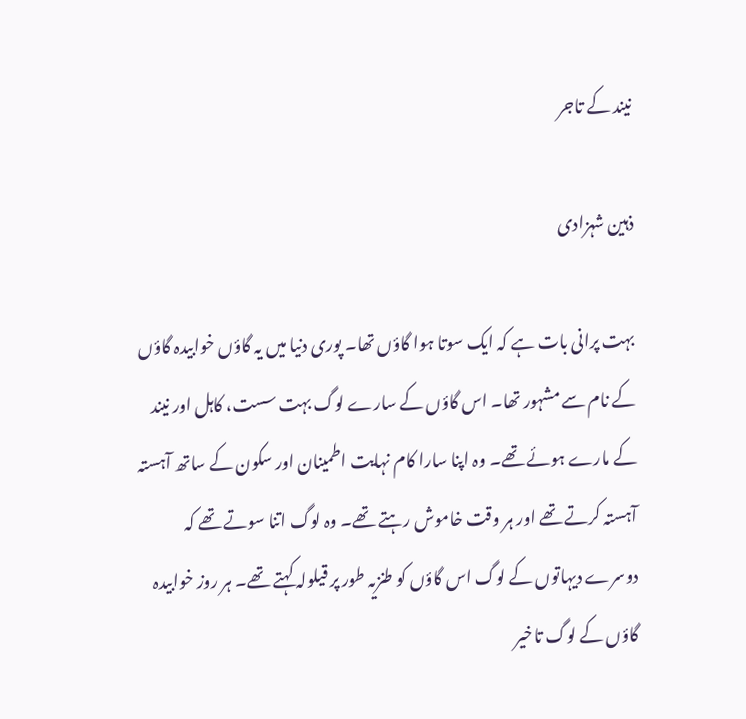نیند کے تاجر

ذہین شہزادی

بہت پرانی بات ہے کہ ایک سوتا ہوا گاؤں تھا۔ پوری دنیا میں یہ گاؤں خوابیدہ گاؤں کے نام سے مشہور تھا۔ اس گاؤں کے سارے لوگ بہت سست، کاہل اور نیند کے مارے ہوئے تھے۔ وہ اپنا سارا کام نہایت اطمینان اور سکون کے ساتھ آہستہ آہستہ کرتے تھے اور ہر وقت خاموش رہتے تھے۔ وہ لوگ اتنا سوتے تھے کہ دوسرے دیہاتوں کے لوگ اس گاؤں کو طنزیہ طور پر قیلولہ کہتے تھے۔ ہر روز خوابیدہ گاؤں کے لوگ تاخیر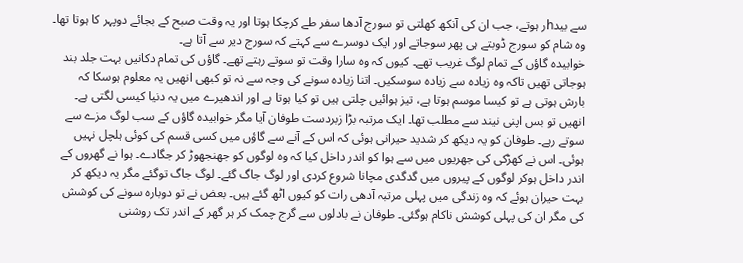سے بیدhر ہوتے، جب ان کی آنکھ کھلتی تو سورج آدھا سفر طے کرچکا ہوتا اور یہ وقت صبح کے بجائے دوپہر کا ہوتا تھا۔ وہ شام کو سورج ڈوبتے ہی پھر سوجاتے اور ایک دوسرے سے کہتے کہ سورج دیر سے آتا ہے۔
خوابیدہ گاؤں کے تمام لوگ غریب تھے۔ کیوں کہ وہ سارا وقت تو سوتے رہتے تھے۔ گاؤں کی تمام دکانیں بہت جلد بند ہوجاتی تھیں تاکہ وہ زیادہ سے زیادہ سوسکیں۔ اتنا زیادہ سونے کی وجہ سے نہ تو کبھی انھیں یہ معلوم ہوسکا کہ بارش ہوتی ہے تو کیسا موسم ہوتا ہے، تیز ہوائیں چلتی ہیں تو کیا ہوتا ہے اور اندھیرے میں یہ دنیا کیسی لگتی ہے۔ انھیں تو بس اپنی نیند سے مطلب تھا۔ ایک مرتبہ بڑا زبردست طوفان آیا مگر خوابیدہ گاؤں کے سب لوگ مزے سے سوتے رہے۔ طوفان کو یہ دیکھ کر شدید حیرانی ہوئی کہ اس کے آنے سے گاؤں میں کسی قسم کی کوئی ہلچل نہیں ہوئی۔ اس نے کھڑکی کی جھریوں میں سے ہوا کو اندر داخل کیا کہ وہ لوگوں کو جھنجھوڑ کر جگادے۔ ہوا نے گھروں کے اندر داخل ہوکر لوگوں کے پیروں میں گدگدی مچانا شروع کردی اور لوگ جاگ گئے۔ لوگ جاگ توگئے مگر یہ دیکھ کر بہت حیران ہوئے کہ وہ زندگی میں پہلی مرتبہ آدھی رات کو کیوں اٹھ گئے ہیں۔ بعض نے تو دوبارہ سونے کی کوشش کی مگر ان کی پہلی کوشش ناکام ہوگئی۔ طوفان نے بادلوں سے گرج چمک کر ہر گھر کے اندر تک روشنی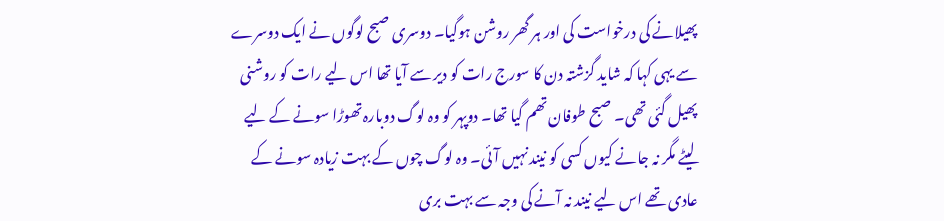پھیلانے کی درخواست کی اور ہر گھر روشن ہوگیا۔ دوسری صبح لوگوں نے ایک دوسرے سے یہی کہا کہ شاید گزشتہ دن کا سورج رات کو دیر سے آیا تھا اس لیے رات کو روشنی پھیل گئی تھی۔ صبح طوفان تھم گیا تھا۔ دوپہر کو وہ لوگ دوبارہ تھوڑا سونے کے لیے لیٹے مگر نہ جانے کیوں کسی کو نیند نہیں آئی۔ وہ لوگ چوں کے بہت زیادہ سونے کے عادی تھے اس لیے نیند نہ آنے کی وجہ سے بہت بری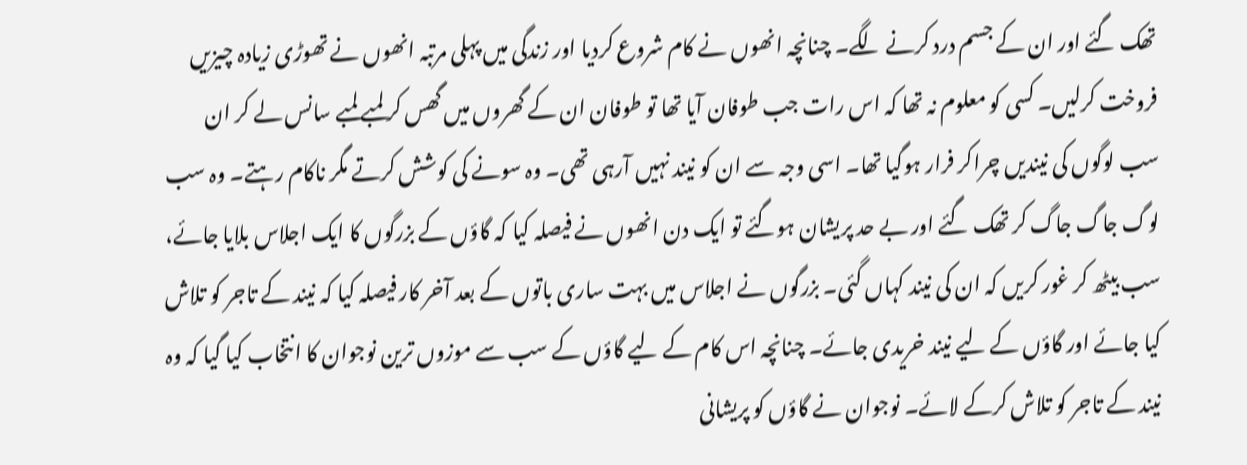تھک گئے اور ان کے جسم درد کرنے لگے۔ چنانچہ انھوں نے کام شروع کردیا اور زندگی میں پہلی مرتبہ انھوں نے تھوڑی زیادہ چیزیں فروخت کرلیں۔ کسی کو معلوم نہ تھا کہ اس رات جب طوفان آیا تھا تو طوفان ان کے گھروں میں گھس کر لمبے لمبے سانس لے کر ان سب لوگوں کی نیندیں چراکر فرار ہوگیا تھا۔ اسی وجہ سے ان کو نیند نہیں آرہی تھی۔ وہ سونے کی کوشش کرتے مگر ناکام رہتے۔ وہ سب لوگ جاگ جاگ کر تھک گئے اور بے حد پریشان ہوگئے تو ایک دن انھوں نے فیصلہ کیا کہ گاؤں کے بزرگوں کا ایک اجلاس بلایا جائے، سب بیٹھ کر غور کریں کہ ان کی نیند کہاں گئی۔ بزرگوں نے اجلاس میں بہت ساری باتوں کے بعد آخر کار فیصلہ کیا کہ نیند کے تاجر کو تلاش کیا جائے اور گاؤں کے لیے نیند خریدی جائے۔ چنانچہ اس کام کے لیے گاؤں کے سب سے موزوں ترین نوجوان کا انتخاب کیا گیا کہ وہ نیند کے تاجر کو تلاش کرکے لائے۔ نوجوان نے گاؤں کو پریشانی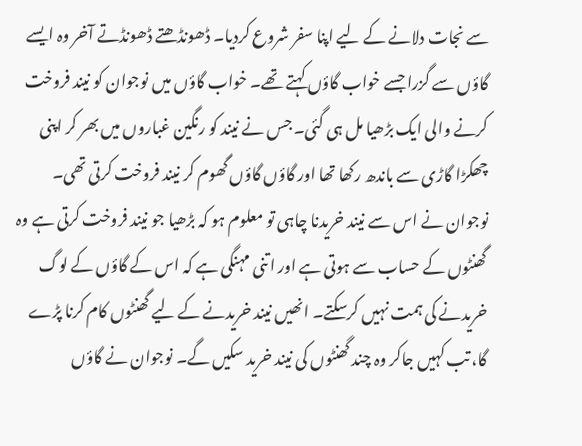سے نجات دلانے کے لیے اپنا سفر شروع کردیا۔ ڈھونڈھتے ڈھونڈتے آخر وہ ایسے گاؤں سے گزرا جسے خواب گاؤں کہتے تھے۔ خواب گاؤں میں نوجوان کو نیند فروخت کرنے والی ایک بڑھیا مل ہی گئی۔ جس نے نیند کو رنگین غباروں میں بھر کر اپنی چھکڑا گاڑی سے باندھ رکھا تھا اور گاؤں گاؤں گھوم کر نیند فروخت کرتی تھی۔ نوجوان نے اس سے نیند خریدنا چاہی تو معلوم ہو کہ بڑھیا جو نیند فروخت کرتی ہے وہ گھنٹوں کے حساب سے ہوتی ہے اور اتنی مہنگی ہے کہ اس کے گاؤں کے لوگ خریدنے کی ہمت نہیں کرسکتے۔ انھیں نیند خریدنے کے لیے گھنٹوں کام کرنا پڑے گا، تب کہیں جاکر وہ چند گھنٹوں کی نیند خرید سکیں گے۔ نوجوان نے گاؤں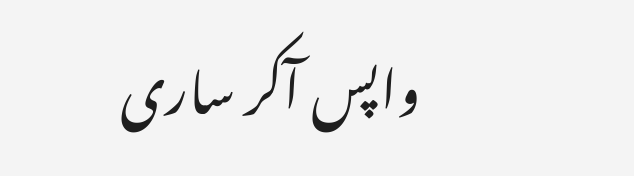واپس آکر ساری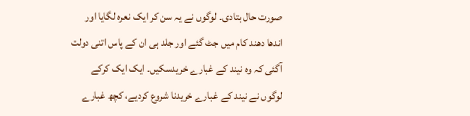صورت حال بتادی۔ لوگوں نے یہ سن کر ایک نعرہ لگایا اور اندھا دھند کام میں جٹ گئے اور جلد ہی ان کے پاس اتنی دولت آگئی کہ وہ نیند کے غبارے خریدسکیں۔ ایک ایک کرکے لوگوں نے نیند کے غبارے خریدنا شروع کردیے، کچھ غبارے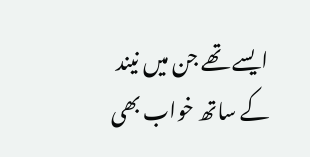ایسے تھے جن میں نیند کے ساتھ خواب بھی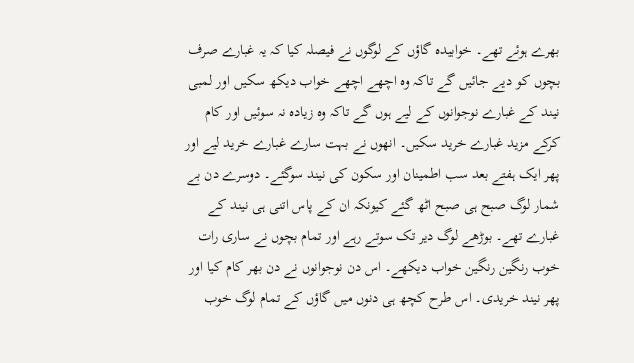بھرے ہوئے تھے۔ خوابیدہ گاؤں کے لوگوں نے فیصلہ کیا کہ یہ غبارے صرف بچوں کو دیے جائیں گے تاکہ وہ اچھے اچھے خواب دیکھ سکیں اور لمبی نیند کے غبارے نوجوانوں کے لیے ہوں گے تاکہ وہ زیادہ نہ سوئیں اور کام کرکے مزید غبارے خرید سکیں۔ انھوں نے بہت سارے غبارے خرید لیے اور پھر ایک ہفتے بعد سب اطمینان اور سکون کی نیند سوگئے۔ دوسرے دن بے شمار لوگ صبح ہی صبح اٹھ گئے کیونکہ ان کے پاس اتنی ہی نیند کے غبارے تھے۔ بوڑھے لوگ دیر تک سوتے رہے اور تمام بچوں نے ساری رات خوب رنگین رنگین خواب دیکھے۔ اس دن نوجوانوں نے دن بھر کام کیا اور پھر نیند خریدی۔ اس طرح کچھ ہی دنوں میں گاؤں کے تمام لوگ خوب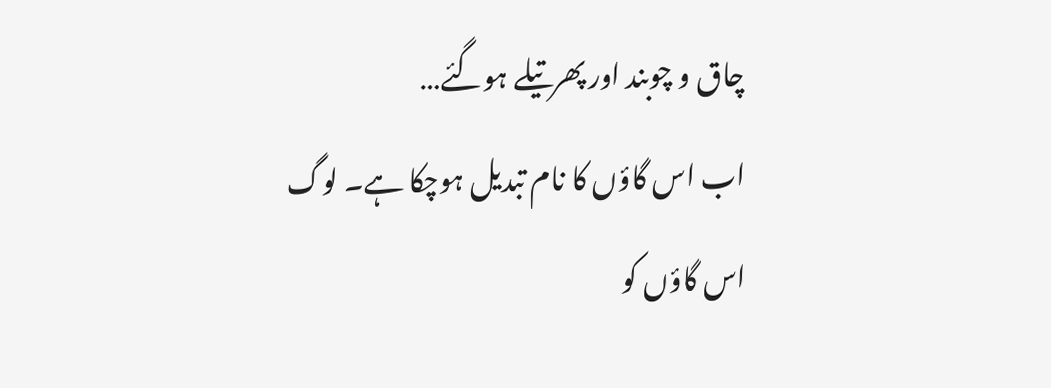چاق و چوبند اور پھرتیلے ہوگئے…
اب اس گاؤں کا نام تبدیل ہوچکا ہے۔ لوگ اس گاؤں کو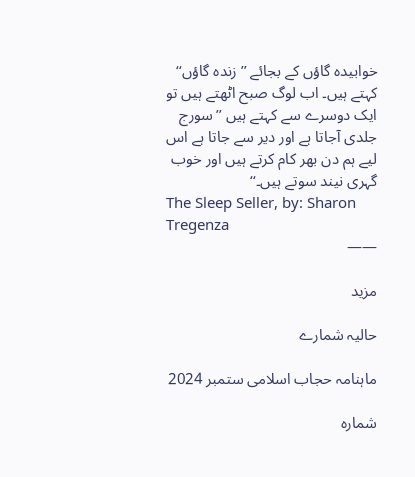خوابیدہ گاؤں کے بجائے ’’زندہ گاؤں‘‘ کہتے ہیں۔ اب لوگ صبح اٹھتے ہیں تو ایک دوسرے سے کہتے ہیں ’’سورج جلدی آجاتا ہے اور دیر سے جاتا ہے اس لیے ہم دن بھر کام کرتے ہیں اور خوب گہری نیند سوتے ہیں۔‘‘
The Sleep Seller, by: Sharon Tregenza
——

مزید

حالیہ شمارے

ماہنامہ حجاب اسلامی ستمبر 2024

شمارہ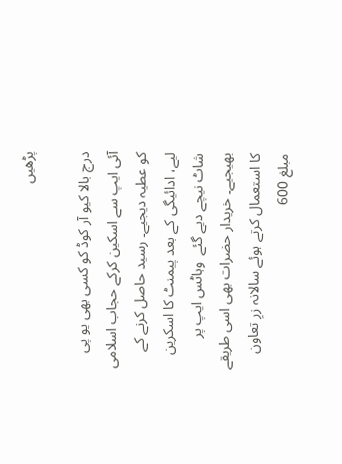پڑھیں

درج بالا کیو آر کوڈ کو کسی بھی یو پی آئی ایپ سے اسکین کرکے حجاب اسلامی کو عطیہ دیجیے۔ رسید حاصل کرنے کے لیے، ادائیگی کے بعد پیمنٹ کا اسکرین شاٹ نیچے دیے گئے  وہاٹس ایپ پر بھیجیے۔ خریدار حضرات بھی اسی طریقے کا استعمال کرتے ہوئے سالانہ زرِ تعاون مبلغ 600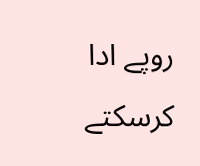روپے ادا کرسکتے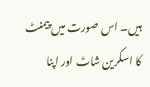ہیں۔ اس صورت میں پیمنٹ کا اسکرین شاٹ اور اپنا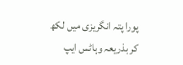پورا پتہ انگریزی میں لکھ کر بذریعہ وہاٹس ایپ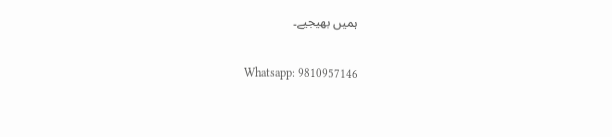ہمیں بھیجیے۔

Whatsapp: 9810957146